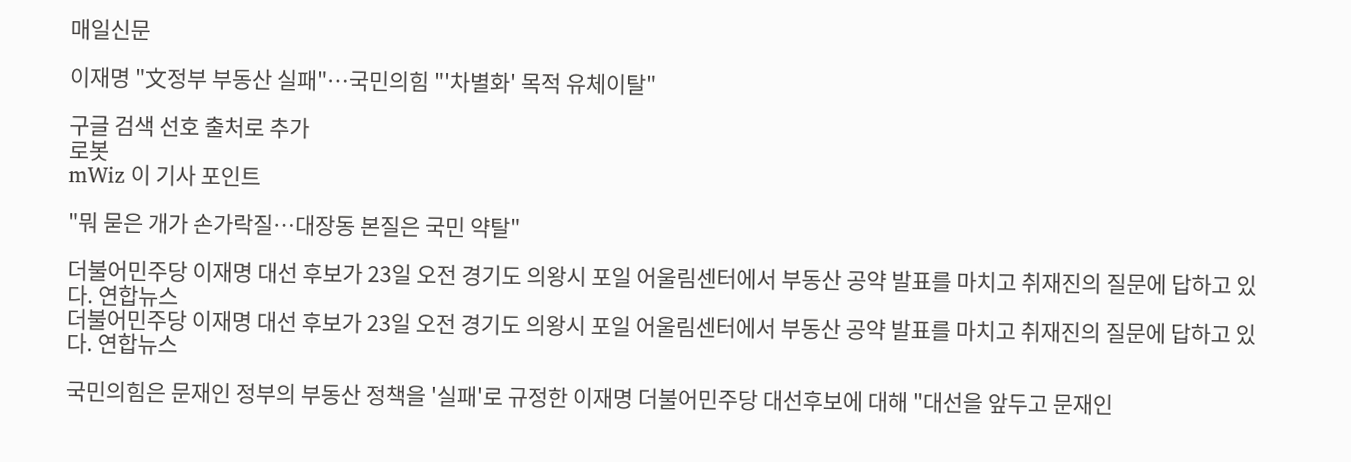매일신문

이재명 "文정부 부동산 실패"…국민의힘 "'차별화' 목적 유체이탈"

구글 검색 선호 출처로 추가
로봇
mWiz 이 기사 포인트

"뭐 묻은 개가 손가락질…대장동 본질은 국민 약탈"

더불어민주당 이재명 대선 후보가 23일 오전 경기도 의왕시 포일 어울림센터에서 부동산 공약 발표를 마치고 취재진의 질문에 답하고 있다. 연합뉴스
더불어민주당 이재명 대선 후보가 23일 오전 경기도 의왕시 포일 어울림센터에서 부동산 공약 발표를 마치고 취재진의 질문에 답하고 있다. 연합뉴스

국민의힘은 문재인 정부의 부동산 정책을 '실패'로 규정한 이재명 더불어민주당 대선후보에 대해 "대선을 앞두고 문재인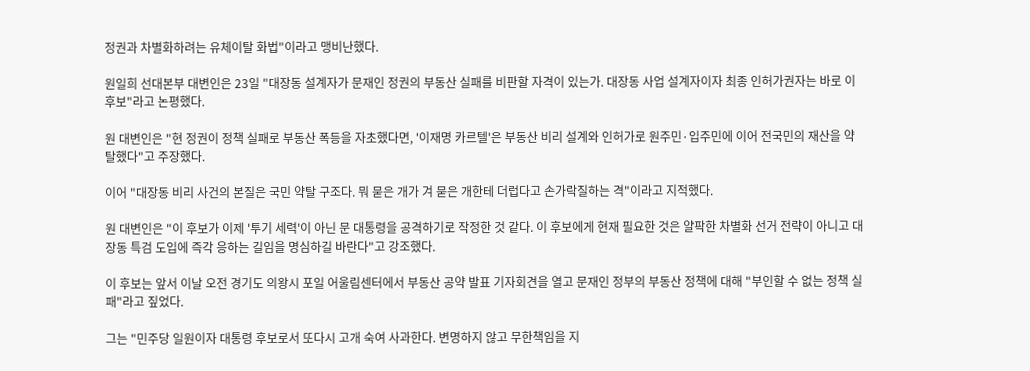정권과 차별화하려는 유체이탈 화법"이라고 맹비난했다.

원일희 선대본부 대변인은 23일 "대장동 설계자가 문재인 정권의 부동산 실패를 비판할 자격이 있는가. 대장동 사업 설계자이자 최종 인허가권자는 바로 이 후보"라고 논평했다.

원 대변인은 "현 정권이 정책 실패로 부동산 폭등을 자초했다면, '이재명 카르텔'은 부동산 비리 설계와 인허가로 원주민·입주민에 이어 전국민의 재산을 약탈했다"고 주장했다.

이어 "대장동 비리 사건의 본질은 국민 약탈 구조다. 뭐 묻은 개가 겨 묻은 개한테 더럽다고 손가락질하는 격"이라고 지적했다.

원 대변인은 "이 후보가 이제 '투기 세력'이 아닌 문 대통령을 공격하기로 작정한 것 같다. 이 후보에게 현재 필요한 것은 얄팍한 차별화 선거 전략이 아니고 대장동 특검 도입에 즉각 응하는 길임을 명심하길 바란다"고 강조했다.

이 후보는 앞서 이날 오전 경기도 의왕시 포일 어울림센터에서 부동산 공약 발표 기자회견을 열고 문재인 정부의 부동산 정책에 대해 "부인할 수 없는 정책 실패"라고 짚었다.

그는 "민주당 일원이자 대통령 후보로서 또다시 고개 숙여 사과한다. 변명하지 않고 무한책임을 지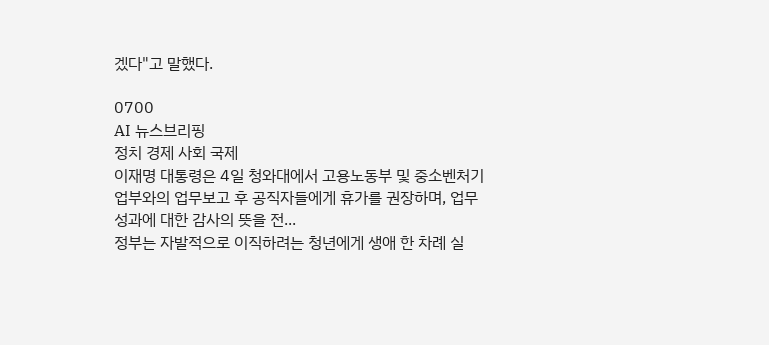겠다"고 말했다.

0700
AI 뉴스브리핑
정치 경제 사회 국제
이재명 대통령은 4일 청와대에서 고용노동부 및 중소벤처기업부와의 업무보고 후 공직자들에게 휴가를 권장하며, 업무 성과에 대한 감사의 뜻을 전...
정부는 자발적으로 이직하려는 청년에게 생애 한 차례 실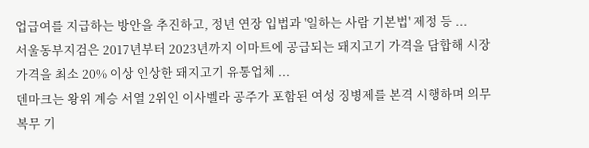업급여를 지급하는 방안을 추진하고, 정년 연장 입법과 '일하는 사람 기본법' 제정 등 ...
서울동부지검은 2017년부터 2023년까지 이마트에 공급되는 돼지고기 가격을 담합해 시장 가격을 최소 20% 이상 인상한 돼지고기 유통업체 ...
덴마크는 왕위 계승 서열 2위인 이사벨라 공주가 포함된 여성 징병제를 본격 시행하며 의무 복무 기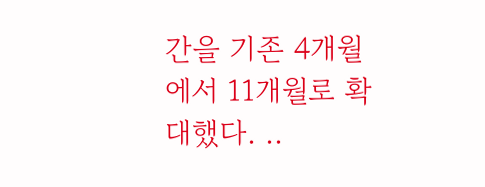간을 기존 4개월에서 11개월로 확대했다. ..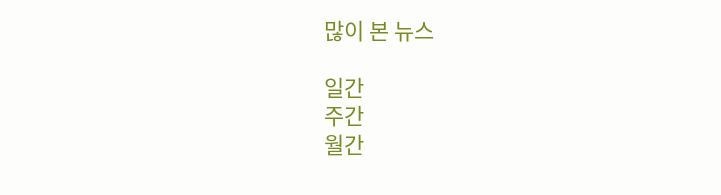많이 본 뉴스

일간
주간
월간